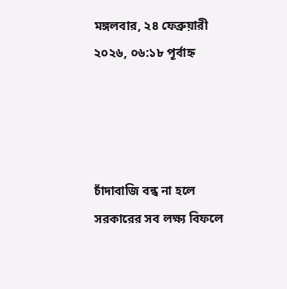মঙ্গলবার, ২৪ ফেব্রুয়ারী ২০২৬, ০৬:১৮ পূর্বাহ্ন




চাঁদাবাজি বন্ধ না হলে সরকারের সব লক্ষ্য বিফলে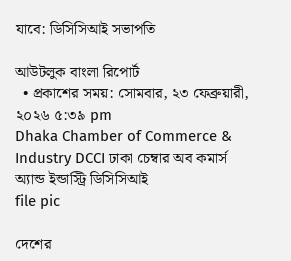যাবে: ডিসিসিআই সভাপতি

আউটলুক বাংলা রিপোর্ট
  • প্রকাশের সময়: সোমবার, ২৩ ফেব্রুয়ারী, ২০২৬ ৫:৩৯ pm
Dhaka Chamber of Commerce & Industry DCCI ঢাকা চেম্বার অব কমার্স অ্যান্ড ইন্ডাস্ট্রি ডিসিসিআই
file pic

দেশের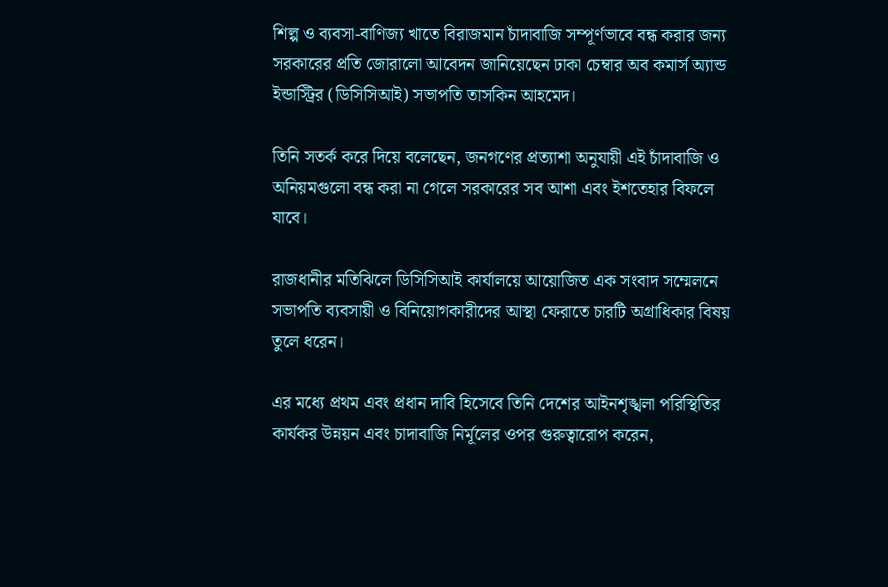শিল্প ও ব্যবসা-বাণিজ্য খাতে বিরাজমান চাঁদাবাজি সম্পূর্ণভাবে বন্ধ করার জন্য সরকারের প্রতি জোরালো আবেদন জানিয়েছেন ঢাকা চেম্বার অব কমার্স অ্যান্ড ইন্ডাস্ট্রির (ডিসিসিআই) সভাপতি তাসকিন আহমেদ।

তিনি সতর্ক করে দিয়ে বলেছেন, জনগণের প্রত্যাশা অনুযায়ী এই চাঁদাবাজি ও অনিয়মগুলো বন্ধ করা না গেলে সরকারের সব আশা এবং ইশতেহার বিফলে যাবে।

রাজধানীর মতিঝিলে ডিসিসিআই কার্যালয়ে আয়োজিত এক সংবাদ সম্মেলনে সভাপতি ব্যবসায়ী ও বিনিয়োগকারীদের আস্থা ফেরাতে চারটি অগ্রাধিকার বিষয় তুলে ধরেন।

এর মধ্যে প্রথম এবং প্রধান দাবি হিসেবে তিনি দেশের আইনশৃঙ্খলা পরিস্থিতির কার্যকর উন্নয়ন এবং চাদাবাজি নির্মূলের ওপর গুরুত্বারোপ করেন,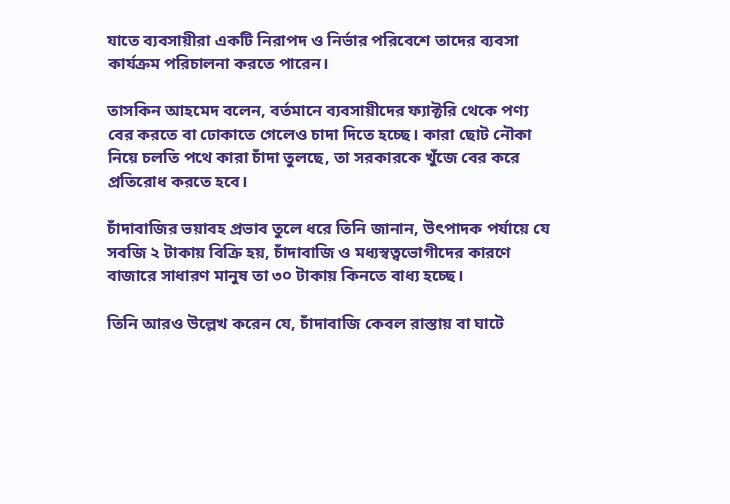যাতে ব্যবসায়ীরা একটি নিরাপদ ও নির্ভার পরিবেশে তাদের ব্যবসা কার্যক্রম পরিচালনা করতে পারেন।

তাসকিন আহমেদ বলেন, বর্তমানে ব্যবসায়ীদের ফ্যাক্টরি থেকে পণ্য বের করতে বা ঢোকাতে গেলেও চাদা দিতে হচ্ছে। কারা ছোট নৌকা নিয়ে চলতি পথে কারা চাঁদা তুলছে, তা সরকারকে খুঁজে বের করে প্রতিরোধ করতে হবে।

চাঁদাবাজির ভয়াবহ প্রভাব তুলে ধরে তিনি জানান, উৎপাদক পর্যায়ে যে সবজি ২ টাকায় বিক্রি হয়, চাঁদাবাজি ও মধ্যস্বত্বভোগীদের কারণে বাজারে সাধারণ মানুষ তা ৩০ টাকায় কিনতে বাধ্য হচ্ছে।

তিনি আরও উল্লেখ করেন যে, চাঁদাবাজি কেবল রাস্তায় বা ঘাটে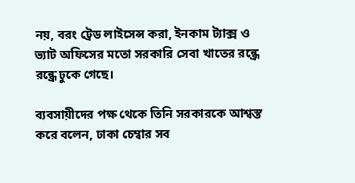নয়, বরং ট্রেড লাইসেন্স করা, ইনকাম ট্যাক্স ও ভ্যাট অফিসের মতো সরকারি সেবা খাতের রন্ধ্রে রন্ধ্রে ঢুকে গেছে।

ব্যবসায়ীদের পক্ষ থেকে তিনি সরকারকে আশ্বস্ত করে বলেন, ঢাকা চেম্বার সব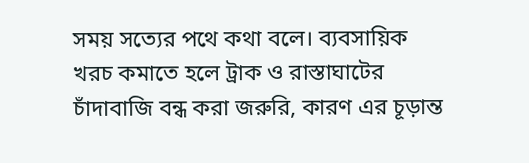সময় সত্যের পথে কথা বলে। ব্যবসায়িক খরচ কমাতে হলে ট্রাক ও রাস্তাঘাটের চাঁদাবাজি বন্ধ করা জরুরি, কারণ এর চূড়ান্ত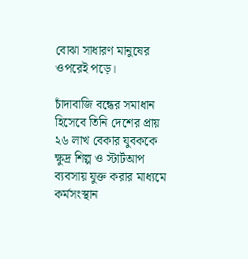বোঝা সাধারণ মানুষের ওপরেই পড়ে।

চাঁদাবাজি বন্ধের সমাধান হিসেবে তিনি দেশের প্রায় ২৬ লাখ বেকার যুবককে ক্ষুদ্র শিল্প ও স্টার্টআপ ব্যবসায় যুক্ত করার মাধ্যমে কর্মসংস্থান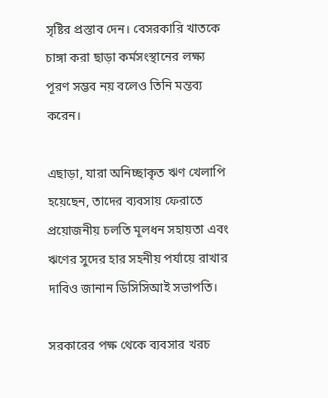সৃষ্টির প্রস্তাব দেন। বেসরকারি খাতকে চাঙ্গা করা ছাড়া কর্মসংস্থানের লক্ষ্য পূরণ সম্ভব নয় বলেও তিনি মন্তব্য করেন।

এছাড়া, যারা অনিচ্ছাকৃত ঋণ খেলাপি হয়েছেন, তাদের ব্যবসায় ফেরাতে প্রয়োজনীয় চলতি মূলধন সহায়তা এবং ঋণের সুদের হার সহনীয় পর্যায়ে রাখার দাবিও জানান ডিসিসিআই সভাপতি।

সরকারের পক্ষ থেকে ব্যবসার খরচ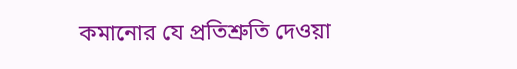কমানোর যে প্রতিশ্রুতি দেওয়া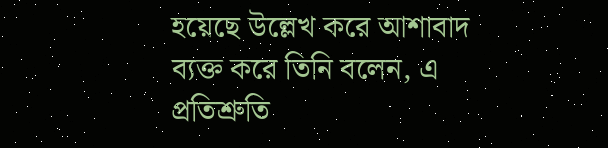হয়েছে উল্লেখ করে আশাবাদ ব্যক্ত করে তিনি বলেন, এ প্রতিশ্রুতি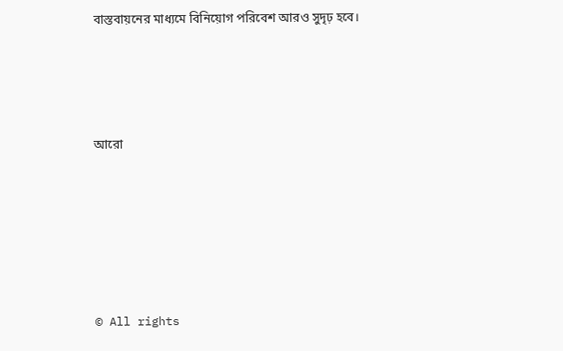বাস্তবায়নের মাধ্যমে বিনিয়োগ পরিবেশ আরও সুদৃঢ় হবে।




আরো






© All rights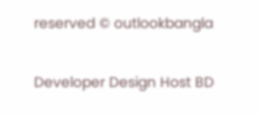reserved © outlookbangla

Developer Design Host BD